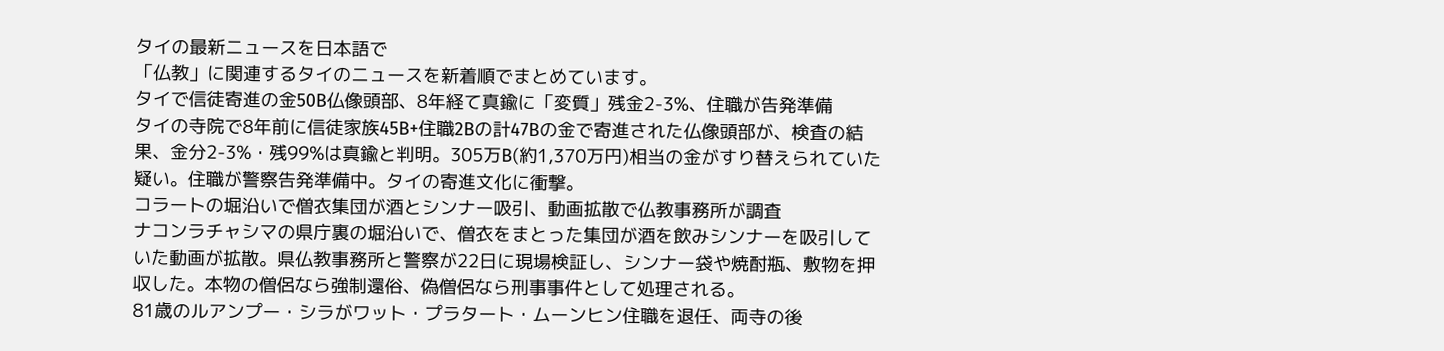タイの最新ニュースを日本語で
「仏教」に関連するタイのニュースを新着順でまとめています。
タイで信徒寄進の金50B仏像頭部、8年経て真鍮に「変質」残金2-3%、住職が告発準備
タイの寺院で8年前に信徒家族45B+住職2Bの計47Bの金で寄進された仏像頭部が、検査の結果、金分2-3%・残99%は真鍮と判明。305万B(約1,370万円)相当の金がすり替えられていた疑い。住職が警察告発準備中。タイの寄進文化に衝撃。
コラートの堀沿いで僧衣集団が酒とシンナー吸引、動画拡散で仏教事務所が調査
ナコンラチャシマの県庁裏の堀沿いで、僧衣をまとった集団が酒を飲みシンナーを吸引していた動画が拡散。県仏教事務所と警察が22日に現場検証し、シンナー袋や焼酎瓶、敷物を押収した。本物の僧侶なら強制還俗、偽僧侶なら刑事事件として処理される。
81歳のルアンプー・シラがワット・プラタート・ムーンヒン住職を退任、両寺の後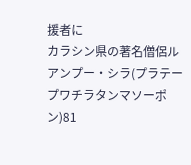援者に
カラシン県の著名僧侶ルアンプー・シラ(プラテープワチラタンマソーポン)81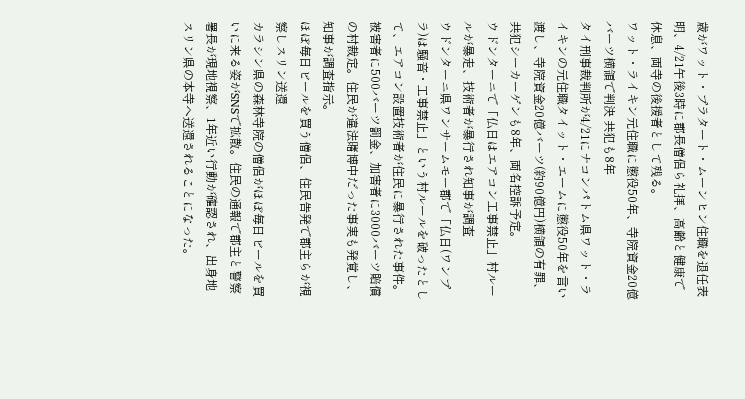歳がワット・プラタート・ムーンヒン住職を退任表明、4/21午後3時に郡長僧侶ら礼拝、高齢と健康で休息、両寺の後援者として残る。
ワット・ライキン元住職に懲役50年、寺院資金20億バーツ横領で判決 共犯も8年
タイ刑事裁判所が4/21にナコンパトム県ワット・ライキンの元住職タイット・エームに懲役50年を言い渡し、寺院資金20億バーツ(約90億円)横領の有罪、共犯シーカーゲンも8年、両名控訴予定。
ウドンターニで「仏日はエアコン工事禁止」村ルールが暴走、技術者が暴行され知事が調査
ウドンターニ県ワンサームモー郡で「仏日(ワンプラ)は騒音・工事禁止」という村ルールを破ったとして、エアコン設置技術者が住民に暴行された事件。被害者に500バーツ罰金、加害者に3000バーツ賠償の村裁定。住民が違法賭博中だった事実も発覚し、知事が調査指示。
ほぼ毎日ビールを買う僧侶、住民告発で郡主らが視察しスリン送還
カラシン県の森林寺院の僧侶がほぼ毎日ビールを買いに来る姿がSNSで拡散。住民の通報で郡主と警察署長が現地視察、1年近い行動が確認され、出身地スリン県の本寺へ送還されることになった。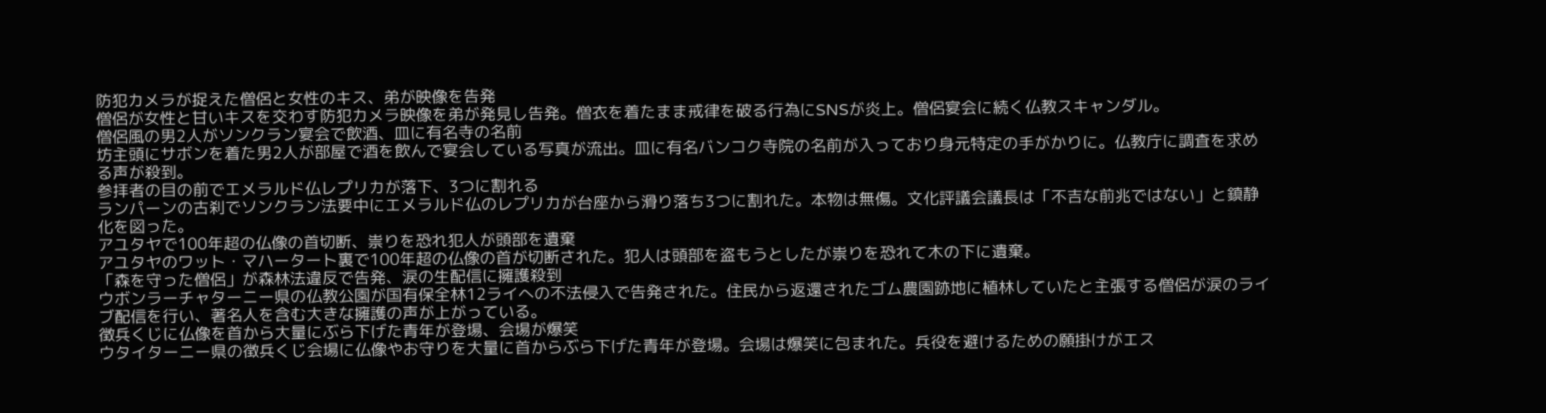防犯カメラが捉えた僧侶と女性のキス、弟が映像を告発
僧侶が女性と甘いキスを交わす防犯カメラ映像を弟が発見し告発。僧衣を着たまま戒律を破る行為にSNSが炎上。僧侶宴会に続く仏教スキャンダル。
僧侶風の男2人がソンクラン宴会で飲酒、皿に有名寺の名前
坊主頭にサボンを着た男2人が部屋で酒を飲んで宴会している写真が流出。皿に有名バンコク寺院の名前が入っており身元特定の手がかりに。仏教庁に調査を求める声が殺到。
参拝者の目の前でエメラルド仏レプリカが落下、3つに割れる
ランパーンの古刹でソンクラン法要中にエメラルド仏のレプリカが台座から滑り落ち3つに割れた。本物は無傷。文化評議会議長は「不吉な前兆ではない」と鎮静化を図った。
アユタヤで100年超の仏像の首切断、祟りを恐れ犯人が頭部を遺棄
アユタヤのワット・マハータート裏で100年超の仏像の首が切断された。犯人は頭部を盗もうとしたが祟りを恐れて木の下に遺棄。
「森を守った僧侶」が森林法違反で告発、涙の生配信に擁護殺到
ウボンラーチャターニー県の仏教公園が国有保全林12ライへの不法侵入で告発された。住民から返還されたゴム農園跡地に植林していたと主張する僧侶が涙のライブ配信を行い、著名人を含む大きな擁護の声が上がっている。
徴兵くじに仏像を首から大量にぶら下げた青年が登場、会場が爆笑
ウタイターニー県の徴兵くじ会場に仏像やお守りを大量に首からぶら下げた青年が登場。会場は爆笑に包まれた。兵役を避けるための願掛けがエス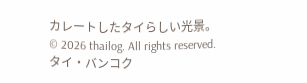カレートしたタイらしい光景。
© 2026 thailog. All rights reserved.
タイ・バンコク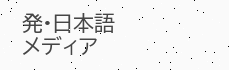発•日本語メディア